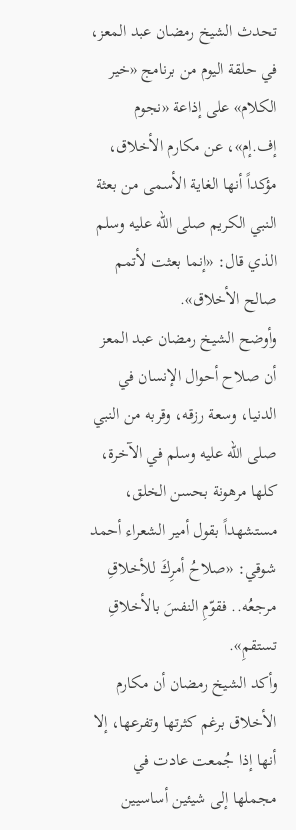تحدث الشيخ رمضان عبد المعز، في حلقة اليوم من برنامج «خير الكلام» على إذاعة «نجوم إف.إم»، عن مكارم الأخلاق، مؤكداً أنها الغاية الأسمى من بعثة النبي الكريم صلى الله عليه وسلم الذي قال: «إنما بعثت لأتمم صالح الأخلاق».
وأوضح الشيخ رمضان عبد المعز أن صلاح أحوال الإنسان في الدنيا، وسعة رزقه، وقربه من النبي صلى الله عليه وسلم في الآخرة، كلها مرهونة بحسن الخلق، مستشهداً بقول أمير الشعراء أحمد شوقي: «صلاحُ أمرِكَ للأخلاقِ مرجعُه.. فقوّمِ النفسَ بالأخلاقِ تستقمِ».
وأكد الشيخ رمضان أن مكارم الأخلاق برغم كثرتها وتفرعها، إلا أنها إذا جُمعت عادت في مجملها إلى شيئين أساسيين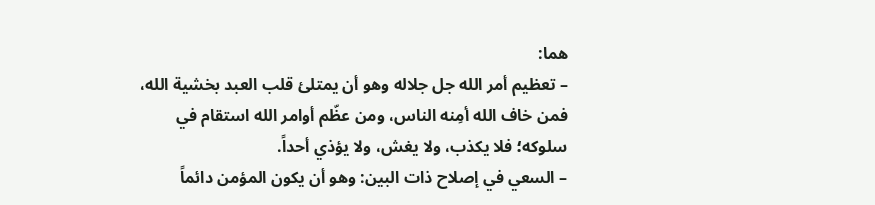هما:
– تعظيم أمر الله جل جلاله وهو أن يمتلئ قلب العبد بخشية الله، فمن خاف الله أمِنه الناس، ومن عظّم أوامر الله استقام في سلوكه؛ فلا يكذب، ولا يغش، ولا يؤذي أحداً.
– السعي في إصلاح ذات البين: وهو أن يكون المؤمن دائماً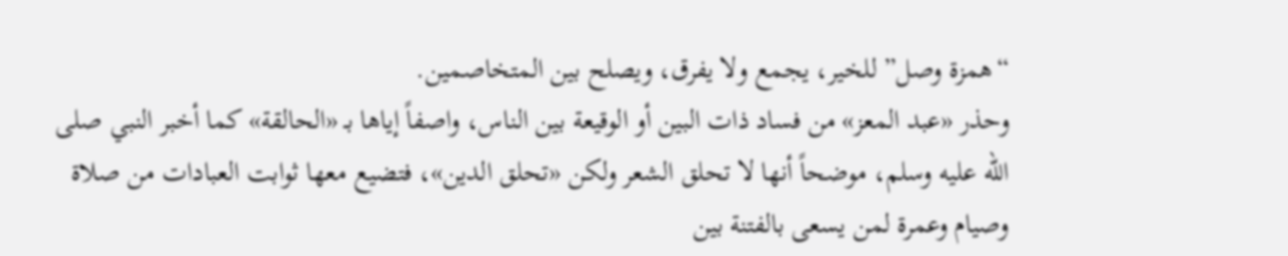“همزة وصل” للخير، يجمع ولا يفرق، ويصلح بين المتخاصمين.
وحذر «عبد المعز» من فساد ذات البين أو الوقيعة بين الناس، واصفاً إياها بـ «الحالقة» كما أخبر النبي صلى الله عليه وسلم، موضحاً أنها لا تحلق الشعر ولكن «تحلق الدين»، فتضيع معها ثوابت العبادات من صلاة وصيام وعمرة لمن يسعى بالفتنة بين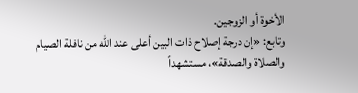الأخوة أو الزوجين.
وتابع: «إن درجة إصلاح ذات البين أعلى عند الله من نافلة الصيام والصلاة والصدقة»، مستشهداً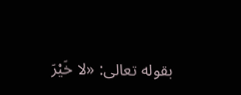بقوله تعالى: «لا خَيْرَ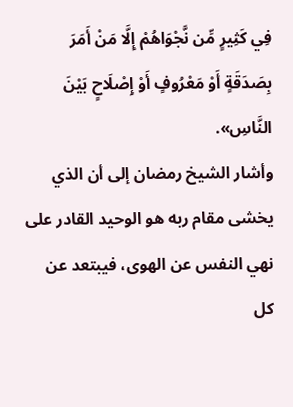فِي كَثِيرٍ مِّن نَّجْوَاهُمْ إِلَّا مَنْ أَمَرَ بِصَدَقَةٍ أَوْ مَعْرُوفٍ أَوْ إِصْلَاحٍ بَيْنَ النَّاسِ».
وأشار الشيخ رمضان إلى أن الذي يخشى مقام ربه هو الوحيد القادر على نهي النفس عن الهوى، فيبتعد عن كل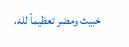خبيث ومضر تعظيماً لله،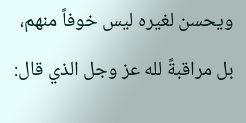ويحسن لغيره ليس خوفاً منهم، بل مراقبةً لله عز وجل الذي قال: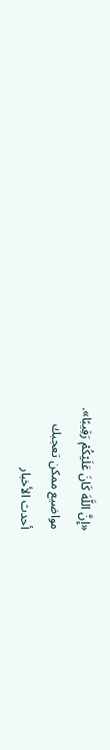«إِنَّ اللَّهَ كَانَ عَلَيْكُمْ رَقِيبًا».
مواضيع ممكن تعجبك
أحدث الأخبار